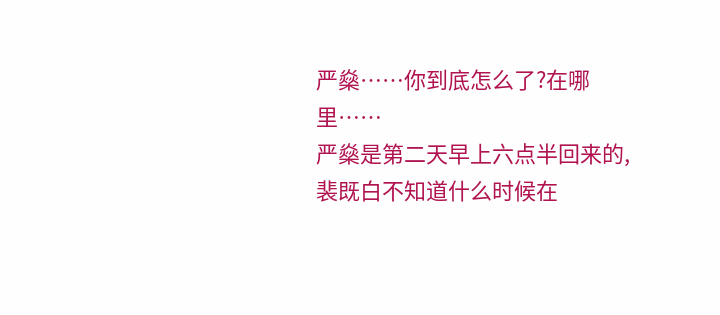严燊……你到底怎么了?在哪里……
严燊是第二天早上六点半回来的,裴既白不知道什么时候在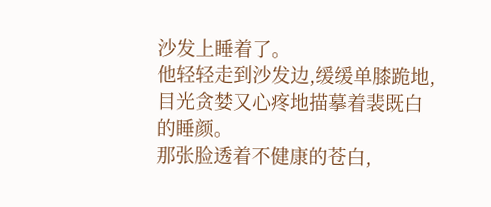沙发上睡着了。
他轻轻走到沙发边,缓缓单膝跪地,目光贪婪又心疼地描摹着裴既白的睡颜。
那张脸透着不健康的苍白,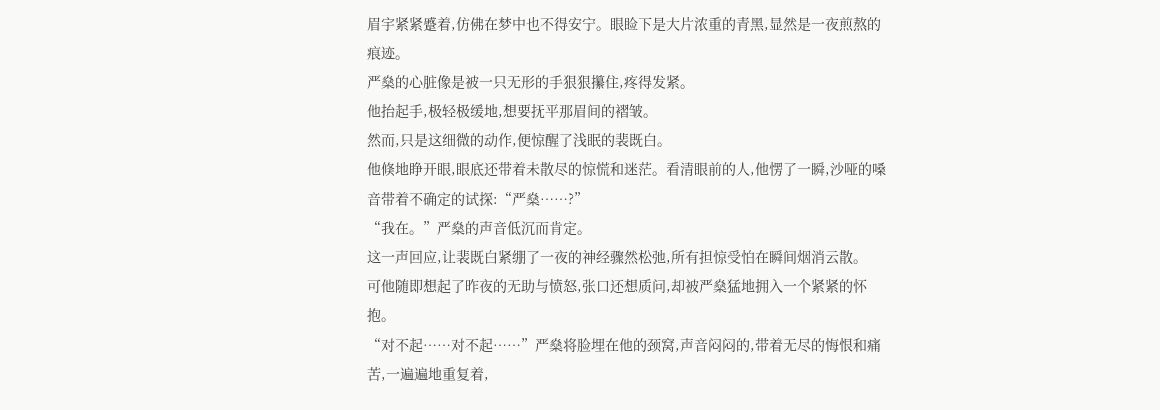眉宇紧紧蹙着,仿佛在梦中也不得安宁。眼睑下是大片浓重的青黑,显然是一夜煎熬的痕迹。
严燊的心脏像是被一只无形的手狠狠攥住,疼得发紧。
他抬起手,极轻极缓地,想要抚平那眉间的褶皱。
然而,只是这细微的动作,便惊醒了浅眠的裴既白。
他倏地睁开眼,眼底还带着未散尽的惊慌和迷茫。看清眼前的人,他愣了一瞬,沙哑的嗓音带着不确定的试探:“严燊……?”
“我在。”严燊的声音低沉而肯定。
这一声回应,让裴既白紧绷了一夜的神经骤然松弛,所有担惊受怕在瞬间烟消云散。
可他随即想起了昨夜的无助与愤怒,张口还想质问,却被严燊猛地拥入一个紧紧的怀抱。
“对不起……对不起……”严燊将脸埋在他的颈窝,声音闷闷的,带着无尽的悔恨和痛苦,一遍遍地重复着,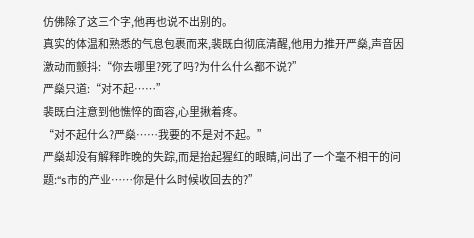仿佛除了这三个字,他再也说不出别的。
真实的体温和熟悉的气息包裹而来,裴既白彻底清醒,他用力推开严燊,声音因激动而颤抖:“你去哪里?死了吗?为什么什么都不说?”
严燊只道:“对不起……”
裴既白注意到他憔悴的面容,心里揪着疼。
“对不起什么?严燊……我要的不是对不起。”
严燊却没有解释昨晚的失踪,而是抬起猩红的眼睛,问出了一个毫不相干的问题:“s市的产业……你是什么时候收回去的?”